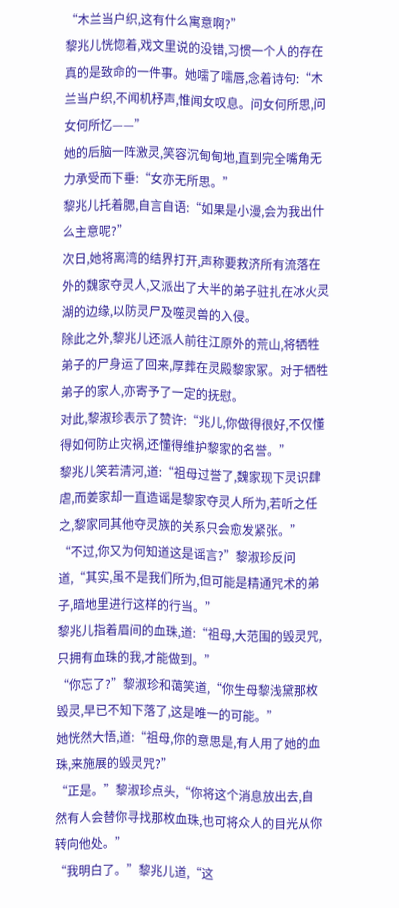“木兰当户织,这有什么寓意啊?”
黎兆儿恍惚着,戏文里说的没错,习惯一个人的存在真的是致命的一件事。她嚅了嚅唇,念着诗句:“木兰当户织,不闻机杼声,惟闻女叹息。问女何所思,问女何所忆——”
她的后脑一阵激灵,笑容沉甸甸地,直到完全嘴角无力承受而下垂:“女亦无所思。”
黎兆儿托着腮,自言自语:“如果是小漫,会为我出什么主意呢?”
次日,她将离湾的结界打开,声称要救济所有流落在外的魏家夺灵人,又派出了大半的弟子驻扎在冰火灵湖的边缘,以防灵尸及噬灵兽的入侵。
除此之外,黎兆儿还派人前往江原外的荒山,将牺牲弟子的尸身运了回来,厚葬在灵殿黎家冢。对于牺牲弟子的家人,亦寄予了一定的抚慰。
对此,黎淑珍表示了赞许:“兆儿,你做得很好,不仅懂得如何防止灾祸,还懂得维护黎家的名誉。”
黎兆儿笑若清河,道:“祖母过誉了,魏家现下灵识肆虐,而姜家却一直造谣是黎家夺灵人所为,若听之任之,黎家同其他夺灵族的关系只会愈发紧张。”
“不过,你又为何知道这是谣言?”黎淑珍反问道,“其实,虽不是我们所为,但可能是精通咒术的弟子,暗地里进行这样的行当。”
黎兆儿指着眉间的血珠,道:“祖母,大范围的毁灵咒,只拥有血珠的我,才能做到。”
“你忘了?”黎淑珍和蔼笑道,“你生母黎浅黛那枚毁灵,早已不知下落了,这是唯一的可能。”
她恍然大悟,道:“祖母,你的意思是,有人用了她的血珠,来施展的毁灵咒?”
“正是。”黎淑珍点头,“你将这个消息放出去,自然有人会替你寻找那枚血珠,也可将众人的目光从你转向他处。”
“我明白了。”黎兆儿道,“这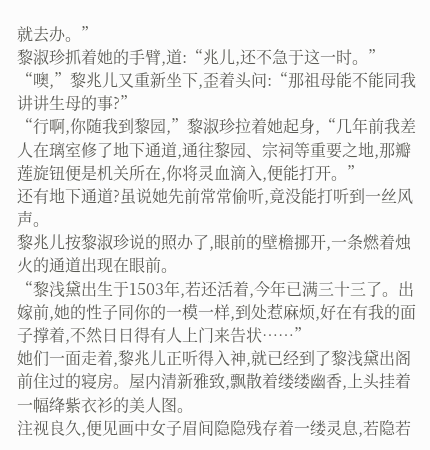就去办。”
黎淑珍抓着她的手臂,道:“兆儿,还不急于这一时。”
“噢,”黎兆儿又重新坐下,歪着头问:“那祖母能不能同我讲讲生母的事?”
“行啊,你随我到黎园,”黎淑珍拉着她起身,“几年前我差人在璃室修了地下通道,通往黎园、宗祠等重要之地,那瓣莲旋钮便是机关所在,你将灵血滴入,便能打开。”
还有地下通道?虽说她先前常常偷听,竟没能打听到一丝风声。
黎兆儿按黎淑珍说的照办了,眼前的壁檐挪开,一条燃着烛火的通道出现在眼前。
“黎浅黛出生于1503年,若还活着,今年已满三十三了。出嫁前,她的性子同你的一模一样,到处惹麻烦,好在有我的面子撑着,不然日日得有人上门来告状……”
她们一面走着,黎兆儿正听得入神,就已经到了黎浅黛出阁前住过的寝房。屋内清新雅致,飘散着缕缕幽香,上头挂着一幅绛紫衣衫的美人图。
注视良久,便见画中女子眉间隐隐残存着一缕灵息,若隐若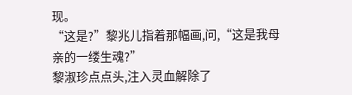现。
“这是?”黎兆儿指着那幅画,问,“这是我母亲的一缕生魂?”
黎淑珍点点头,注入灵血解除了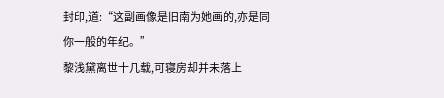封印,道:“这副画像是旧南为她画的,亦是同你一般的年纪。”
黎浅黛离世十几载,可寝房却并未落上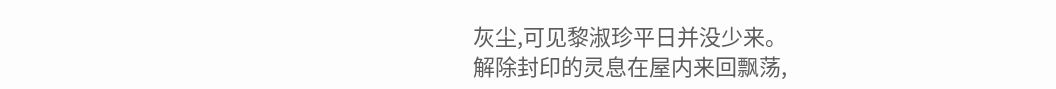灰尘,可见黎淑珍平日并没少来。
解除封印的灵息在屋内来回飘荡,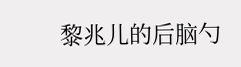黎兆儿的后脑勺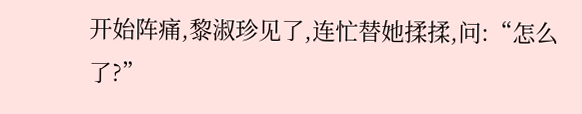开始阵痛,黎淑珍见了,连忙替她揉揉,问:“怎么了?”